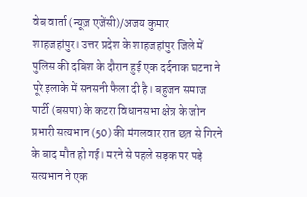वेब वार्ता (न्यूज़ एजेंसी)/अजय कुमार
शाहजहांपुर। उत्तर प्रदेश के शाहजहांपुर जिले में पुलिस की दबिश के दौरान हुई एक दर्दनाक घटना ने पूरे इलाके में सनसनी फैला दी है। बहुजन समाज पार्टी (बसपा) के कटरा विधानसभा क्षेत्र के जोन प्रभारी सत्यभान (50) की मंगलवार रात छत से गिरने के बाद मौत हो गई। मरने से पहले सड़क पर पड़े सत्यभान ने एक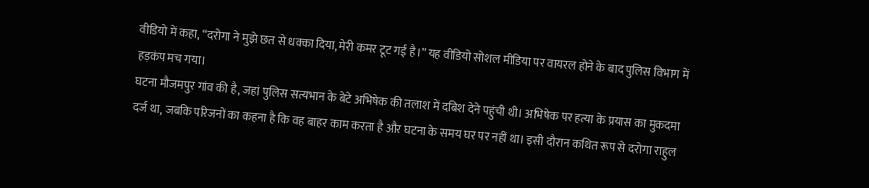वीडियो में कहा, “दरोगा ने मुझे छत से धक्का दिया, मेरी कमर टूट गई है।” यह वीडियो सोशल मीडिया पर वायरल होने के बाद पुलिस विभाग में हड़कंप मच गया।
घटना मौजमपुर गांव की है, जहां पुलिस सत्यभान के बेटे अभिषेक की तलाश में दबिश देने पहुंची थी। अभिषेक पर हत्या के प्रयास का मुकदमा दर्ज था, जबकि परिजनों का कहना है कि वह बाहर काम करता है और घटना के समय घर पर नहीं था। इसी दौरान कथित रूप से दरोगा राहुल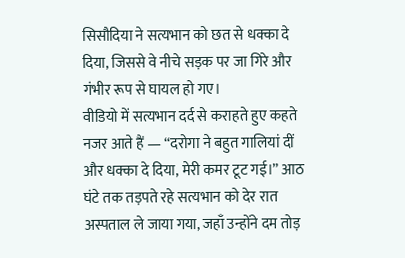सिसौदिया ने सत्यभान को छत से धक्का दे दिया, जिससे वे नीचे सड़क पर जा गिरे और गंभीर रूप से घायल हो गए।
वीडियो में सत्यभान दर्द से कराहते हुए कहते नजर आते हैं — “दरोगा ने बहुत गालियां दीं और धक्का दे दिया, मेरी कमर टूट गई।” आठ घंटे तक तड़पते रहे सत्यभान को देर रात अस्पताल ले जाया गया, जहाँ उन्होंने दम तोड़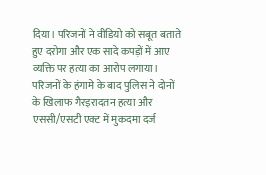दिया। परिजनों ने वीडियो को सबूत बताते हुए दरोगा और एक सादे कपड़ों में आए व्यक्ति पर हत्या का आरोप लगाया। परिजनों के हंगामे के बाद पुलिस ने दोनों के खिलाफ गैरइरादतन हत्या और एससी/एसटी एक्ट में मुकदमा दर्ज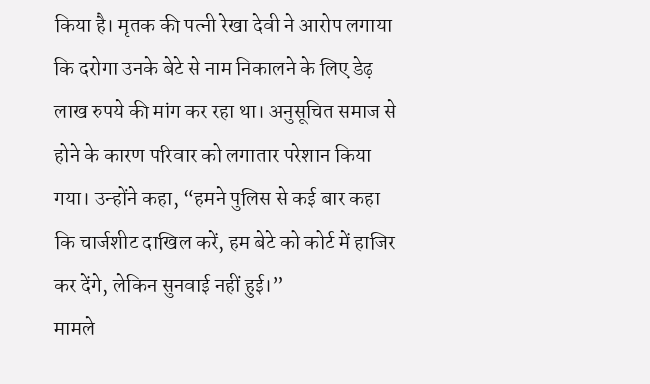किया है। मृतक की पत्नी रेखा देवी ने आरोप लगाया कि दरोगा उनके बेटे से नाम निकालने के लिए डेढ़ लाख रुपये की मांग कर रहा था। अनुसूचित समाज से होने के कारण परिवार को लगातार परेशान किया गया। उन्होंने कहा, “हमने पुलिस से कई बार कहा कि चार्जशीट दाखिल करें, हम बेटे को कोर्ट में हाजिर कर देंगे, लेकिन सुनवाई नहीं हुई।”
मामले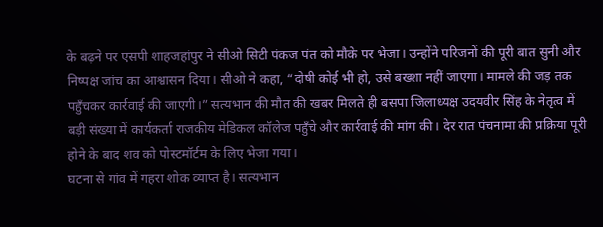के बढ़ने पर एसपी शाहजहांपुर ने सीओ सिटी पंकज पंत को मौके पर भेजा। उन्होंने परिजनों की पूरी बात सुनी और निष्पक्ष जांच का आश्वासन दिया। सीओ ने कहा, “दोषी कोई भी हो, उसे बख्शा नहीं जाएगा। मामले की जड़ तक पहुँचकर कार्रवाई की जाएगी।” सत्यभान की मौत की खबर मिलते ही बसपा जिलाध्यक्ष उदयवीर सिंह के नेतृत्व में बड़ी संख्या में कार्यकर्ता राजकीय मेडिकल कॉलेज पहुँचे और कार्रवाई की मांग की। देर रात पंचनामा की प्रक्रिया पूरी होने के बाद शव को पोस्टमॉर्टम के लिए भेजा गया।
घटना से गांव में गहरा शोक व्याप्त है। सत्यभान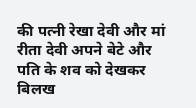की पत्नी रेखा देवी और मां रीता देवी अपने बेटे और पति के शव को देखकर बिलख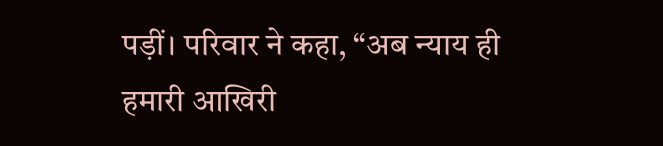पड़ीं। परिवार ने कहा, “अब न्याय ही हमारी आखिरी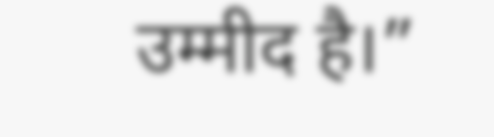उम्मीद है।”